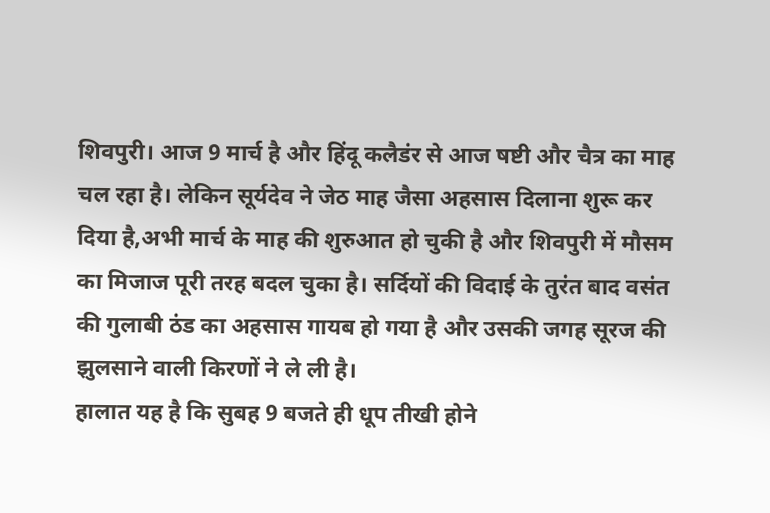शिवपुरी। आज 9 मार्च है और हिंदू कलैडंर से आज षष्टी और चैत्र का माह चल रहा है। लेकिन सूर्यदेव ने जेठ माह जैसा अहसास दिलाना शुरू कर दिया है,अभी मार्च के माह की शुरुआत हो चुकी है और शिवपुरी में मौसम का मिजाज पूरी तरह बदल चुका है। सर्दियों की विदाई के तुरंत बाद वसंत की गुलाबी ठंड का अहसास गायब हो गया है और उसकी जगह सूरज की झुलसाने वाली किरणों ने ले ली है।
हालात यह है कि सुबह 9 बजते ही धूप तीखी होने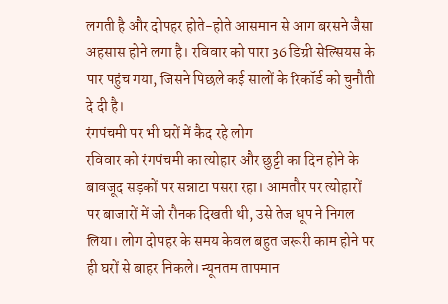लगती है और दोपहर होते-होते आसमान से आग बरसने जैसा अहसास होने लगा है। रविवार को पारा 36 डिग्री सेल्सियस के पार पहुंच गया, जिसने पिछले कई सालों के रिकॉर्ड को चुनौती दे दी है।
रंगपंचमी पर भी घरों में कैद रहे लोग
रविवार को रंगपंचमी का त्योहार और छुट्टी का दिन होने के बावजूद सड़कों पर सन्नाटा पसरा रहा। आमतौर पर त्योहारों पर बाजारों में जो रौनक दिखती थी, उसे तेज धूप ने निगल लिया। लोग दोपहर के समय केवल बहुत जरूरी काम होने पर ही घरों से बाहर निकले। न्यूनतम तापमान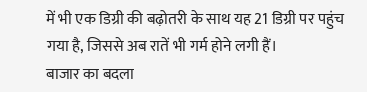में भी एक डिग्री की बढ़ोतरी के साथ यह 21 डिग्री पर पहुंच गया है, जिससे अब रातें भी गर्म होने लगी हैं।
बाजार का बदला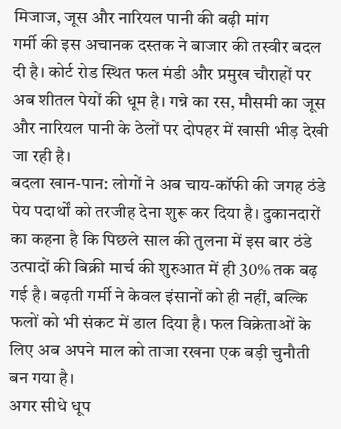मिजाज, जूस और नारियल पानी की बढ़ी मांग
गर्मी की इस अचानक दस्तक ने बाजार की तस्वीर बदल दी है। कोर्ट रोड स्थित फल मंडी और प्रमुख चौराहों पर अब शीतल पेयों की धूम है। गन्ने का रस, मौसमी का जूस और नारियल पानी के ठेलों पर दोपहर में खासी भीड़ देखी जा रही है।
बदला खान-पान: लोगों ने अब चाय-कॉफी की जगह ठंडे पेय पदार्थों को तरजीह देना शुरू कर दिया है। दुकानदारों का कहना है कि पिछले साल की तुलना में इस बार ठंडे उत्पादों की बिक्री मार्च की शुरुआत में ही 30% तक बढ़ गई है। बढ़ती गर्मी ने केवल इंसानों को ही नहीं, बल्कि फलों को भी संकट में डाल दिया है। फल विक्रेताओं के लिए अब अपने माल को ताजा रखना एक बड़ी चुनौती बन गया है।
अगर सीधे धूप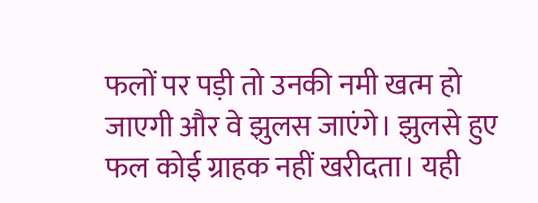फलों पर पड़ी तो उनकी नमी खत्म हो जाएगी और वे झुलस जाएंगे। झुलसे हुए फल कोई ग्राहक नहीं खरीदता। यही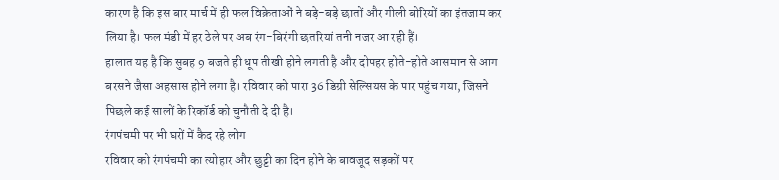कारण है कि इस बार मार्च में ही फल विक्रेताओं ने बड़े-बड़े छातों और गीली बोरियों का इंतजाम कर लिया है। फल मंडी में हर ठेले पर अब रंग-बिरंगी छतरियां तनी नजर आ रही हैं।
हालात यह है कि सुबह 9 बजते ही धूप तीखी होने लगती है और दोपहर होते-होते आसमान से आग बरसने जैसा अहसास होने लगा है। रविवार को पारा 36 डिग्री सेल्सियस के पार पहुंच गया, जिसने पिछले कई सालों के रिकॉर्ड को चुनौती दे दी है।
रंगपंचमी पर भी घरों में कैद रहे लोग
रविवार को रंगपंचमी का त्योहार और छुट्टी का दिन होने के बावजूद सड़कों पर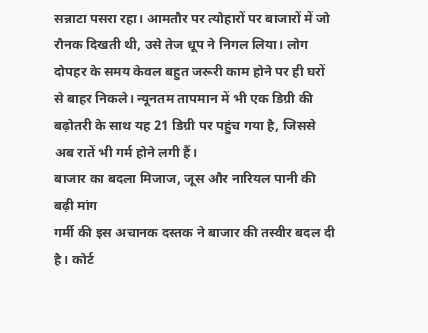सन्नाटा पसरा रहा। आमतौर पर त्योहारों पर बाजारों में जो रौनक दिखती थी, उसे तेज धूप ने निगल लिया। लोग दोपहर के समय केवल बहुत जरूरी काम होने पर ही घरों से बाहर निकले। न्यूनतम तापमान में भी एक डिग्री की बढ़ोतरी के साथ यह 21 डिग्री पर पहुंच गया है, जिससे अब रातें भी गर्म होने लगी हैं।
बाजार का बदला मिजाज, जूस और नारियल पानी की बढ़ी मांग
गर्मी की इस अचानक दस्तक ने बाजार की तस्वीर बदल दी है। कोर्ट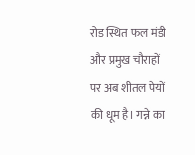रोड स्थित फल मंडी और प्रमुख चौराहों पर अब शीतल पेयों की धूम है। गन्ने का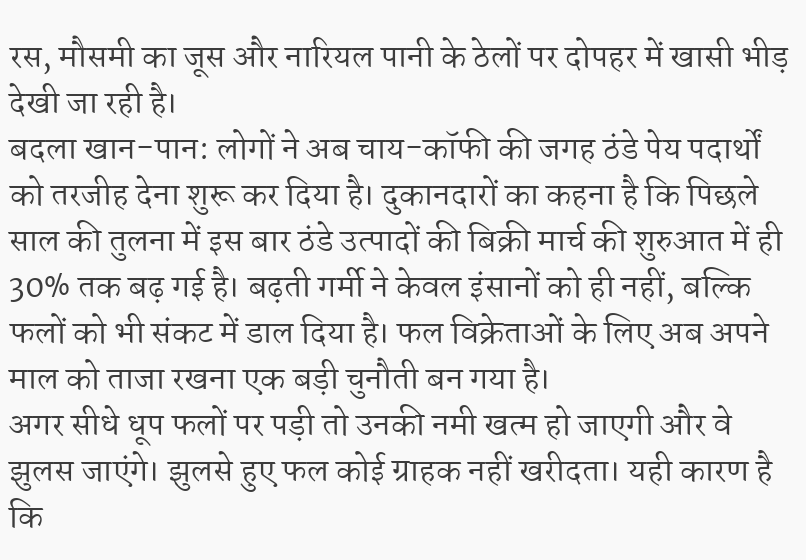रस, मौसमी का जूस और नारियल पानी के ठेलों पर दोपहर में खासी भीड़ देखी जा रही है।
बदला खान-पान: लोगों ने अब चाय-कॉफी की जगह ठंडे पेय पदार्थों को तरजीह देना शुरू कर दिया है। दुकानदारों का कहना है कि पिछले साल की तुलना में इस बार ठंडे उत्पादों की बिक्री मार्च की शुरुआत में ही 30% तक बढ़ गई है। बढ़ती गर्मी ने केवल इंसानों को ही नहीं, बल्कि फलों को भी संकट में डाल दिया है। फल विक्रेताओं के लिए अब अपने माल को ताजा रखना एक बड़ी चुनौती बन गया है।
अगर सीधे धूप फलों पर पड़ी तो उनकी नमी खत्म हो जाएगी और वे झुलस जाएंगे। झुलसे हुए फल कोई ग्राहक नहीं खरीदता। यही कारण है कि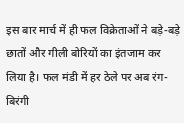इस बार मार्च में ही फल विक्रेताओं ने बड़े-बड़े छातों और गीली बोरियों का इंतजाम कर लिया है। फल मंडी में हर ठेले पर अब रंग-बिरंगी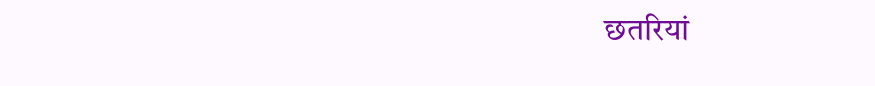छतरियां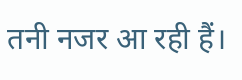तनी नजर आ रही हैं।